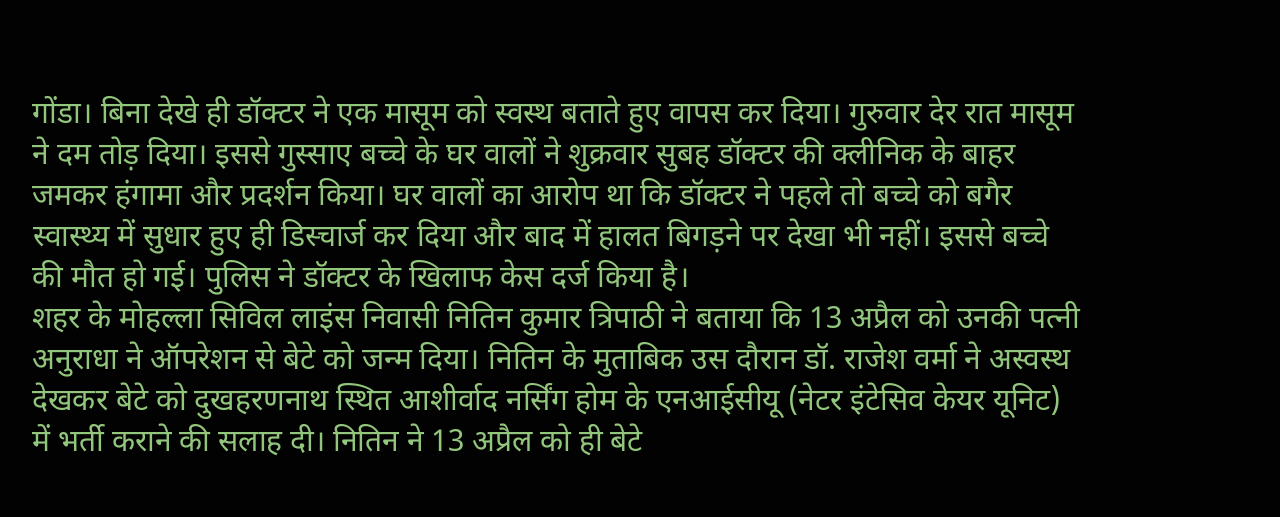गोंडा। बिना देखे ही डॉक्टर ने एक मासूम को स्वस्थ बताते हुए वापस कर दिया। गुरुवार देर रात मासूम ने दम तोड़ दिया। इससे गुस्साए बच्चे के घर वालों ने शुक्रवार सुबह डॉक्टर की क्लीनिक के बाहर जमकर हंगामा और प्रदर्शन किया। घर वालों का आरोप था कि डॉक्टर ने पहले तो बच्चे को बगैर स्वास्थ्य में सुधार हुए ही डिस्चार्ज कर दिया और बाद में हालत बिगड़ने पर देखा भी नहीं। इससे बच्चे की मौत हो गई। पुलिस ने डॉक्टर के खिलाफ केस दर्ज किया है।
शहर के मोहल्ला सिविल लाइंस निवासी नितिन कुमार त्रिपाठी ने बताया कि 13 अप्रैल को उनकी पत्नी अनुराधा ने ऑपरेशन से बेटे को जन्म दिया। नितिन के मुताबिक उस दौरान डॉ. राजेश वर्मा ने अस्वस्थ देखकर बेटे को दुखहरणनाथ स्थित आशीर्वाद नर्सिंग होम के एनआईसीयू (नेटर इंटेसिव केयर यूनिट) में भर्ती कराने की सलाह दी। नितिन ने 13 अप्रैल को ही बेटे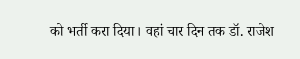को भर्ती करा दिया। वहां चार दिन तक डॉ. राजेश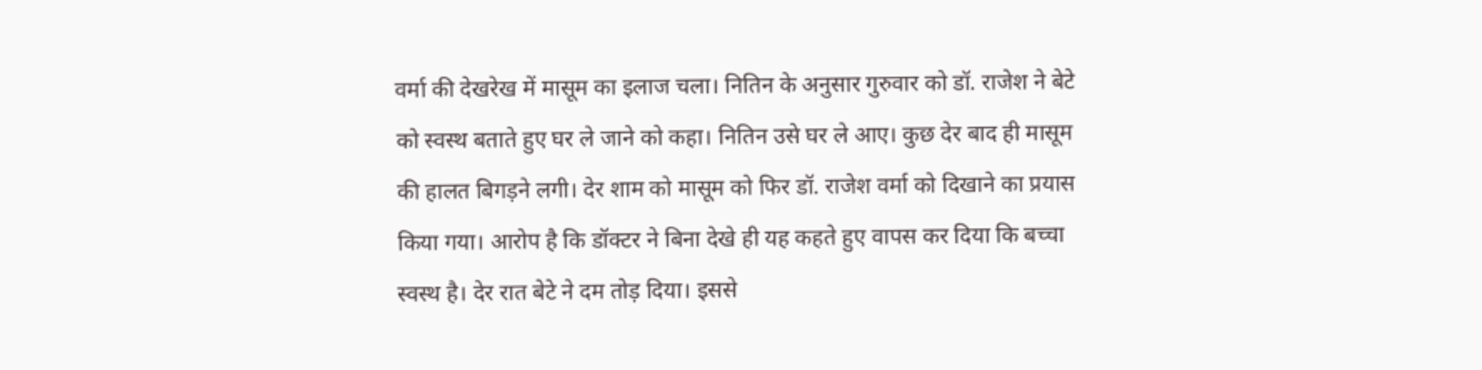वर्मा की देखरेख में मासूम का इलाज चला। नितिन के अनुसार गुरुवार को डॉ. राजेश ने बेटे को स्वस्थ बताते हुए घर ले जाने को कहा। नितिन उसे घर ले आए। कुछ देर बाद ही मासूम की हालत बिगड़ने लगी। देर शाम को मासूम को फिर डॉ. राजेश वर्मा को दिखाने का प्रयास किया गया। आरोप है कि डॉक्टर ने बिना देखे ही यह कहते हुए वापस कर दिया कि बच्चा स्वस्थ है। देर रात बेटे ने दम तोड़ दिया। इससे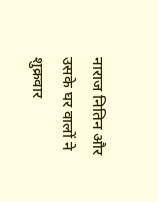नाराज नितिन और उसके घर वालों ने शुक्रवार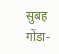सुबह गोंडा-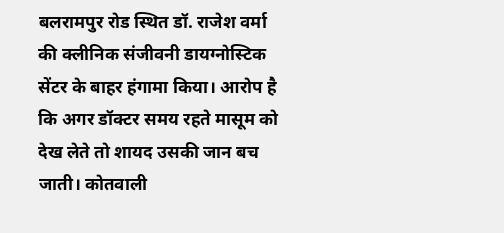बलरामपुर रोड स्थित डॉ. राजेश वर्मा की क्लीनिक संजीवनी डायग्नोस्टिक सेंटर के बाहर हंगामा किया। आरोप है कि अगर डॉक्टर समय रहते मासूम को देख लेते तो शायद उसकी जान बच जाती। कोतवाली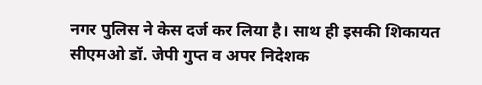नगर पुलिस ने केस दर्ज कर लिया है। साथ ही इसकी शिकायत सीएमओ डॉ. जेपी गुप्त व अपर निदेशक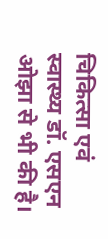चिकित्सा एवं स्वास्थ्य डॉ. एसएन ओझा से भी की है।